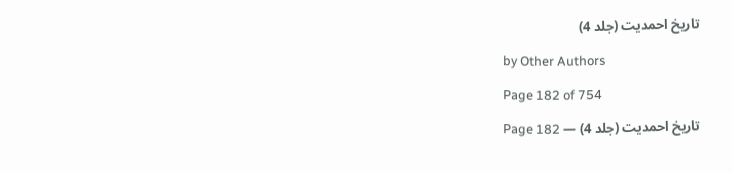تاریخ احمدیت (جلد 4)

by Other Authors

Page 182 of 754

تاریخ احمدیت (جلد 4) — Page 182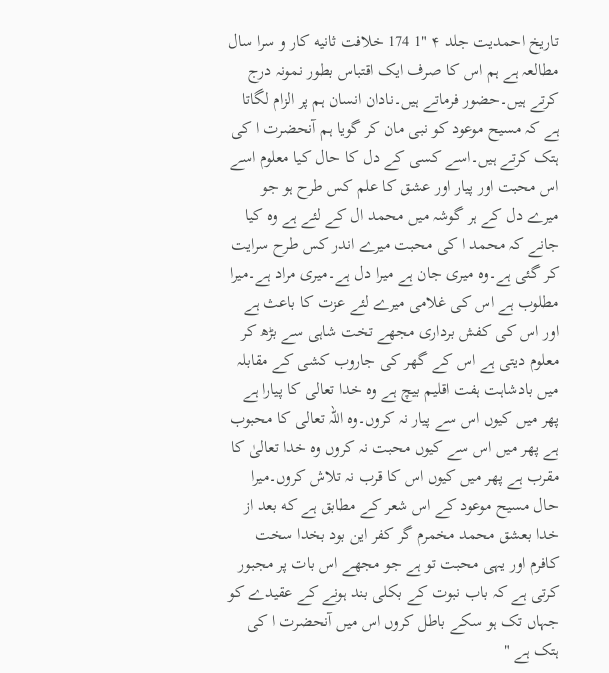تاریخ احمدیت جلد ۴ "1 174 خلافت ثانیه کار و سرا سال مطالعہ ہے ہم اس کا صرف ایک اقتباس بطور نمونہ درج کرتے ہیں۔حضور فرماتے ہیں۔نادان انسان ہم پر الزام لگاتا ہے کہ مسیح موعود کو نبی مان کر گویا ہم آنحضرت ا کی ہتک کرتے ہیں۔اسے کسی کے دل کا حال کیا معلوم اسے اس محبت اور پیار اور عشق کا علم کس طرح ہو جو میرے دل کے ہر گوشہ میں محمد ال کے لئے ہے وہ کیا جانے کہ محمد ا کی محبت میرے اندر کس طرح سرایت کر گئی ہے۔وہ میری جان ہے میرا دل ہے۔میری مراد ہے۔میرا مطلوب ہے اس کی غلامی میرے لئے عزت کا باعث ہے اور اس کی کفش برداری مجھے تخت شاہی سے بڑھ کر معلوم دیتی ہے اس کے گھر کی جاروب کشی کے مقابلہ میں بادشاہت ہفت اقلیم بیچ ہے وہ خدا تعالی کا پیارا ہے پھر میں کیوں اس سے پیار نہ کروں۔وہ اللہ تعالی کا محبوب ہے پھر میں اس سے کیوں محبت نہ کروں وہ خدا تعالیٰ کا مقرب ہے پھر میں کیوں اس کا قرب نہ تلاش کروں۔میرا حال مسیح موعود کے اس شعر کے مطابق ہے که بعد از خدا بعشق محمد مخمرم گر کفر این بود بخدا سخت کافرم اور یہی محبت تو ہے جو مجھے اس بات پر مجبور کرتی ہے کہ باب نبوت کے بکلی بند ہونے کے عقیدے کو جہاں تک ہو سکے باطل کروں اس میں آنحضرت ا کی ہتک ہے "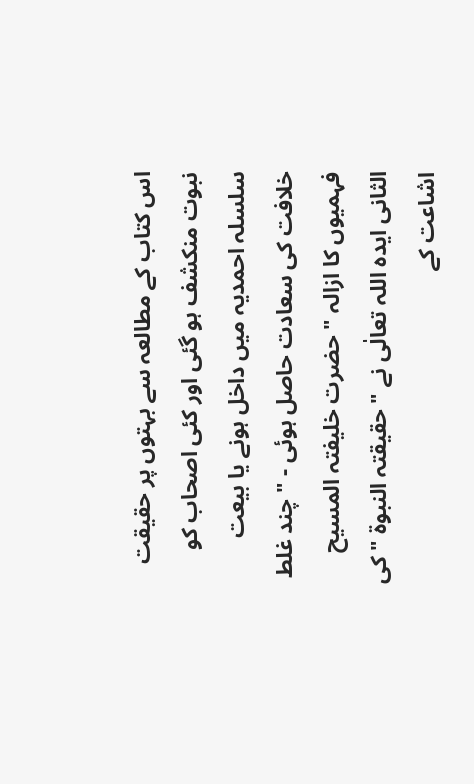اس کتاب کے مطالعہ سے بہتوں پر حقیقت نبوت منکشف ہو گئی اور کئی اصحاب کو سلسلہ احمدیہ میں داخل ہونے یا بیعت خلافت کی سعادت حاصل ہوئی - " چند غلط فہمیوں کا ازالہ " حضرت خلیفتہ المسیح الثانی ایدہ اللہ تعالٰی نے "حقیقتہ النبوۃ " کی اشاعت کے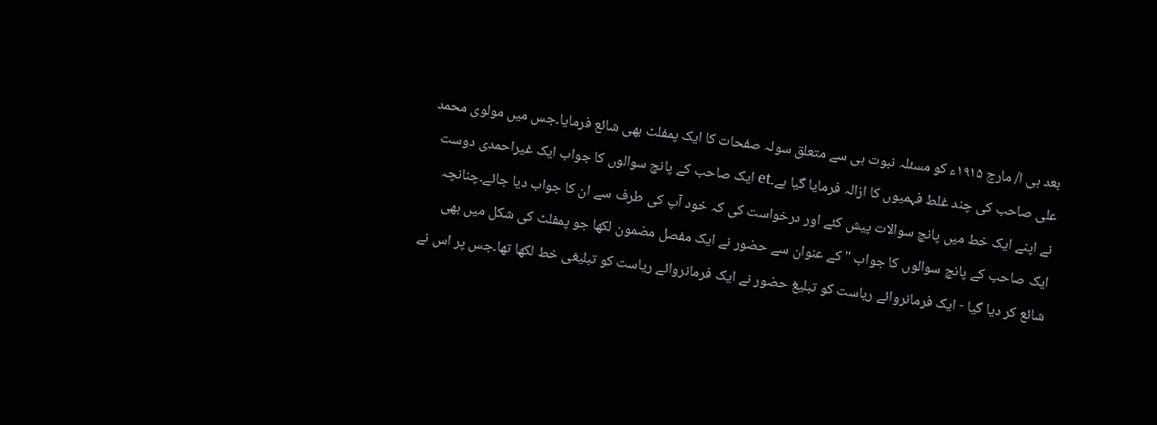بعد ہی ا/ مارچ ۱۹۱۵ء کو مسئلہ نبوت ہی سے متعلق سولہ صفحات کا ایک پمفلٹ بھی شائع فرمایا۔جس میں مولوی محمد علی صاحب کی چند غلط فہمیوں کا ازالہ فرمایا گیا ہے۔et ایک صاحب کے پانچ سوالوں کا جواب ایک غیراحمدی دوست نے اپنے ایک خط میں پانچ سوالات پیش کئے اور درخواست کی کہ خود آپ کی طرف سے ان کا جواب دیا جائے۔چنانچہ ایک صاحب کے پانچ سوالوں کا جواب " کے عنوان سے حضور نے ایک مفصل مضمون لکھا جو پمفلٹ کی شکل میں بھی شائع کر دیا گیا - ایک فرمانروائے ریاست کو تبلیغ حضور نے ایک فرمانروائے ریاست کو تبلیغی خط لکھا تھا۔جس پر اس نے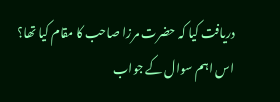دریافت کیا کہ حضرت مرزا صاحب کا مقام کیا تھا؟ اس اہم سوال کے جواب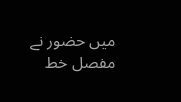میں حضور نے مفصل خط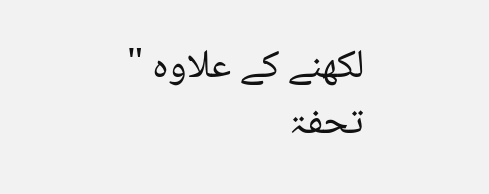لکھنے کے علاوہ " تحفۃ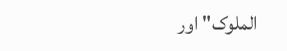الملوک" اور